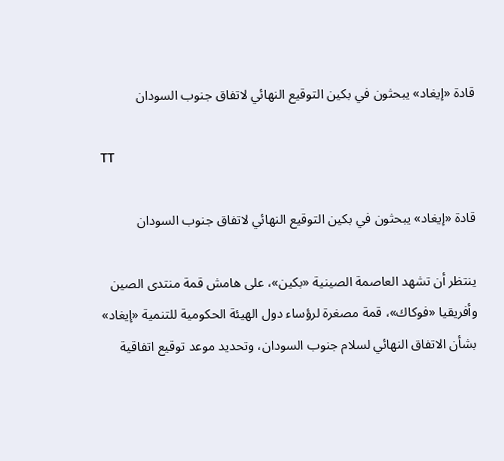قادة «إيغاد» يبحثون في بكين التوقيع النهائي لاتفاق جنوب السودان

TT

قادة «إيغاد» يبحثون في بكين التوقيع النهائي لاتفاق جنوب السودان

ينتظر أن تشهد العاصمة الصينية «بكين»، على هامش قمة منتدى الصين وأفريقيا «فوكاك»، قمة مصغرة لرؤساء دول الهيئة الحكومية للتنمية «إيغاد» بشأن الاتفاق النهائي لسلام جنوب السودان، وتحديد موعد توقيع اتفاقية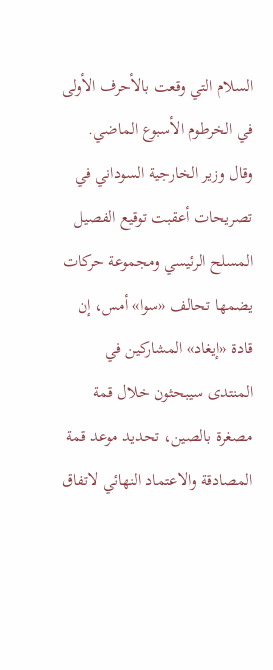السلام التي وقعت بالأحرف الأولى في الخرطوم الأسبوع الماضي.
وقال وزير الخارجية السوداني في تصريحات أعقبت توقيع الفصيل المسلح الرئيسي ومجموعة حركات يضمها تحالف «سوا» أمس، إن قادة «إيغاد» المشاركين في المنتدى سيبحثون خلال قمة مصغرة بالصين، تحديد موعد قمة المصادقة والاعتماد النهائي لاتفاق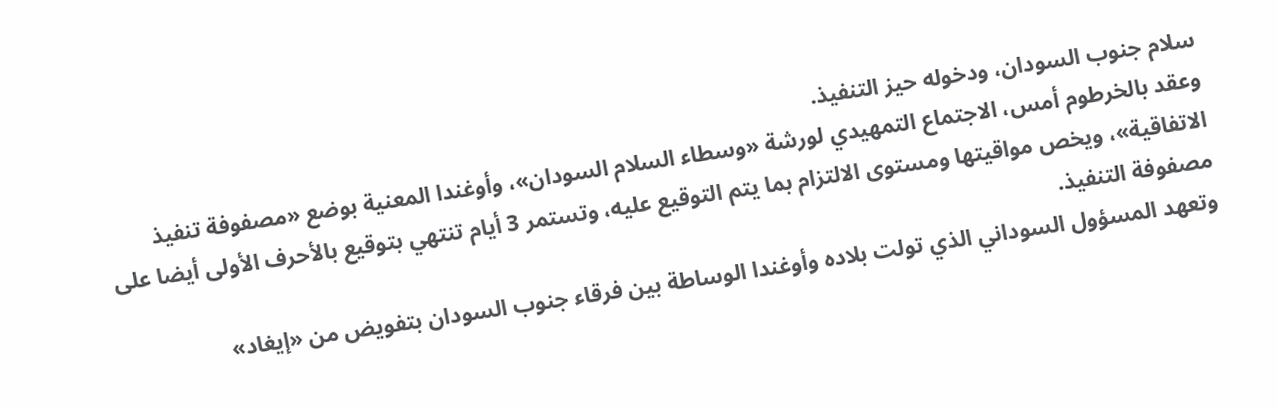سلام جنوب السودان، ودخوله حيز التنفيذ.
وعقد بالخرطوم أمس، الاجتماع التمهيدي لورشة «وسطاء السلام السودان»، وأوغندا المعنية بوضع «مصفوفة تنفيذ الاتفاقية»، ويخص مواقيتها ومستوى الالتزام بما يتم التوقيع عليه، وتستمر 3 أيام تنتهي بتوقيع بالأحرف الأولى أيضا على مصفوفة التنفيذ.
وتعهد المسؤول السوداني الذي تولت بلاده وأوغندا الوساطة بين فرقاء جنوب السودان بتفويض من «إيغاد»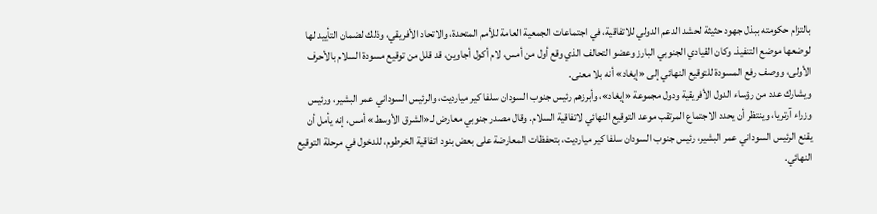بالتزام حكومته ببذل جهود حثيثة لحشد الدعم الدولي للاتفاقية، في اجتماعات الجمعية العامة للأمم المتحدة، والاتحاد الأفريقي، وذلك لضمان التأييد لها لوضعها موضع التنفيذ. وكان القيادي الجنوبي البارز وعضو التحالف الذي وقع أول من أمس، لام أكول أجاوين، قد قلل من توقيع مسودة السلام بالأحرف الأولى، ووصف رفع المسودة للتوقيع النهائي إلى «إيغاد» أنه بلا معنى.
ويشارك عدد من رؤساء الدول الأفريقية ودول مجموعة «إيغاد»، وأبرزهم رئيس جنوب السودان سلفا كير ميارديت، والرئيس السوداني عمر البشير، ورئيس وزراء آرتريا، وينتظر أن يحدد الاجتماع المرتقب موعد التوقيع النهائي لاتفاقية السلام. وقال مصدر جنوبي معارض لـ«الشرق الأوسط» أمس، إنه يأمل أن يقنع الرئيس السوداني عمر البشير، رئيس جنوب السودان سلفا كير ميارديت، بتحفظات المعارضة على بعض بنود اتفاقية الخرطوم، للدخول في مرحلة التوقيع النهائي.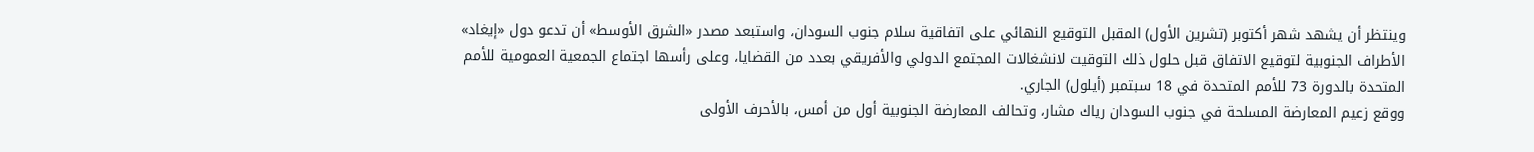وينتظر أن يشهد شهر أكتوبر (تشرين الأول) المقبل التوقيع النهائي على اتفاقية سلام جنوب السودان، واستبعد مصدر «الشرق الأوسط» أن تدعو دول «إيغاد» الأطراف الجنوبية لتوقيع الاتفاق قبل حلول ذلك التوقيت لانشغالات المجتمع الدولي والأفريقي بعدد من القضايا، وعلى رأسها اجتماع الجمعية العمومية للأمم المتحدة بالدورة 73 للأمم المتحدة في 18 سبتمبر (أيلول) الجاري.
ووقع زعيم المعارضة المسلحة في جنوب السودان رياك مشار، وتحالف المعارضة الجنوبية أول من أمس، بالأحرف الأولى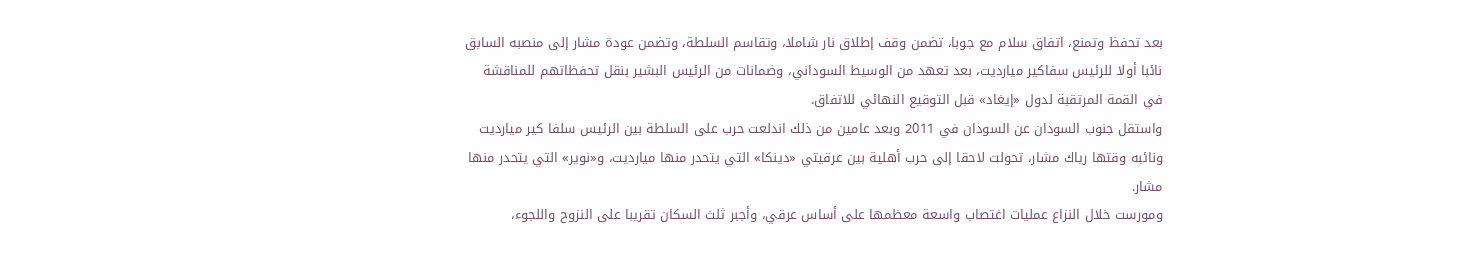بعد تحفظ وتمنع، اتفاق سلام مع جوبا، تضمن وقف إطلاق نار شاملا، وتقاسم السلطة، وتضمن عودة مشار إلى منصبه السابق نائبا أولا للرئيس سفاكير ميارديت، بعد تعهد من الوسيط السوداني، وضمانات من الرئيس البشير بنقل تحفظاتهم للمناقشة في القمة المرتقبة لدول «إيغاد» قبل التوقيع النهائي للاتفاق.
واستقل جنوب السودان عن السودان في 2011 وبعد عامين من ذلك اندلعت حرب على السلطة بين الرئيس سلفا كير ميارديت ونائبه وقتها رياك مشار، تحولت لاحقا إلى حرب أهلية بين عرقيتي «دينكا» التي يتحدر منها ميارديت، و«نوير» التي يتحدر منها مشار.
ومورست خلال النزاع عمليات اغتصاب واسعة معظمها على أساس عرقي، وأجبر ثلث السكان تقريبا على النزوح واللجوء،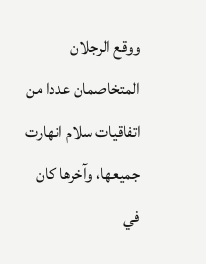ووقع الرجلان المتخاصمان عددا من اتفاقيات سلام انهارت جميعها، وآخرها كان في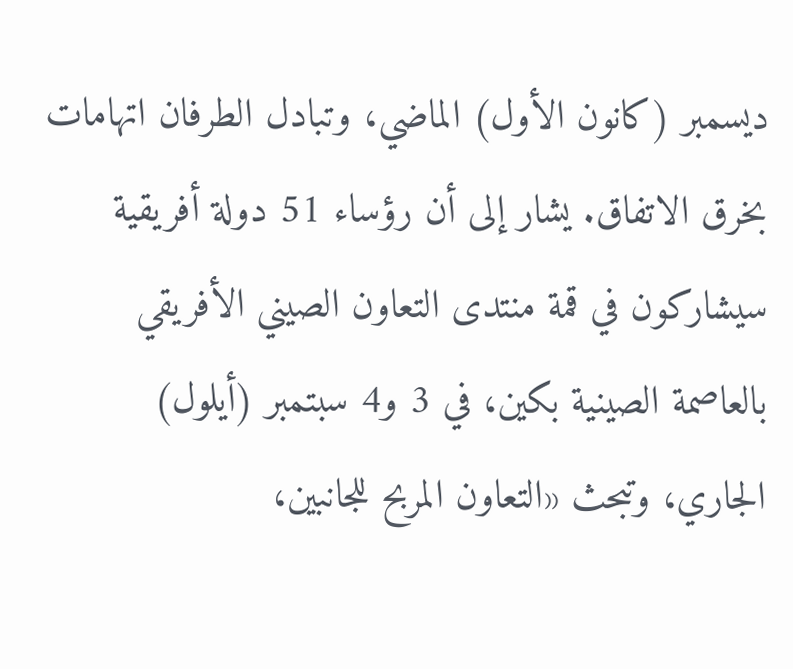ديسمبر (كانون الأول) الماضي، وتبادل الطرفان اتهامات بخرق الاتفاق. يشار إلى أن رؤساء 51 دولة أفريقية سيشاركون في قمة منتدى التعاون الصيني الأفريقي بالعاصمة الصينية بكين، في 3 و4 سبتمبر (أيلول) الجاري، وتبحث «التعاون المربح للجانبين،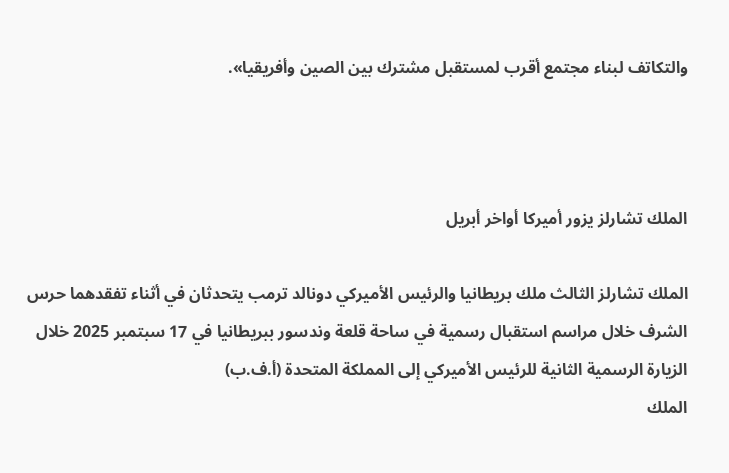والتكاتف لبناء مجتمع أقرب لمستقبل مشترك بين الصين وأفريقيا».



الملك تشارلز يزور أميركا أواخر أبريل

الملك تشارلز الثالث ملك بريطانيا والرئيس الأميركي دونالد ترمب يتحدثان في أثناء تفقدهما حرس الشرف خلال مراسم استقبال رسمية في ساحة قلعة وندسور ببريطانيا في 17 سبتمبر 2025 خلال الزيارة الرسمية الثانية للرئيس الأميركي إلى المملكة المتحدة (أ.ف.ب)
الملك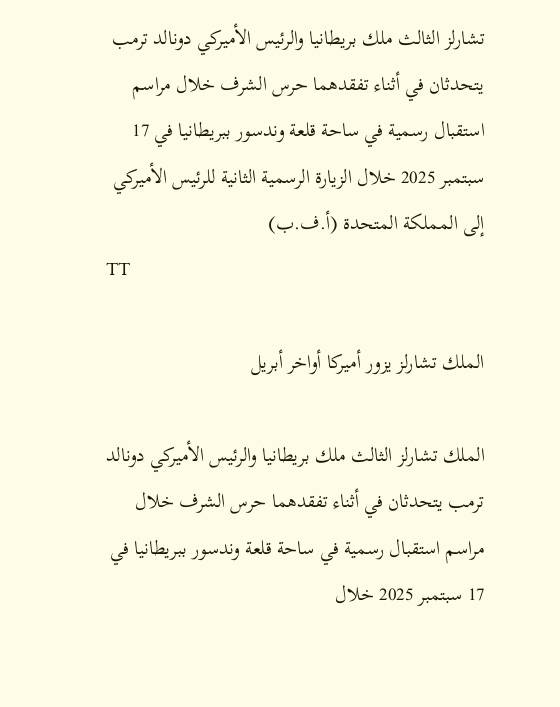تشارلز الثالث ملك بريطانيا والرئيس الأميركي دونالد ترمب يتحدثان في أثناء تفقدهما حرس الشرف خلال مراسم استقبال رسمية في ساحة قلعة وندسور ببريطانيا في 17 سبتمبر 2025 خلال الزيارة الرسمية الثانية للرئيس الأميركي إلى المملكة المتحدة (أ.ف.ب)
TT

الملك تشارلز يزور أميركا أواخر أبريل

الملك تشارلز الثالث ملك بريطانيا والرئيس الأميركي دونالد ترمب يتحدثان في أثناء تفقدهما حرس الشرف خلال مراسم استقبال رسمية في ساحة قلعة وندسور ببريطانيا في 17 سبتمبر 2025 خلال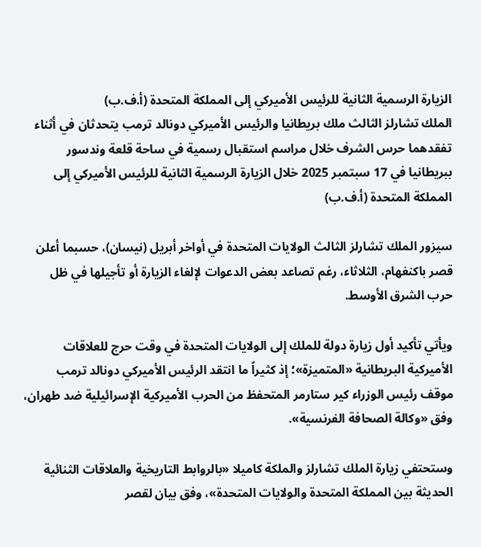الزيارة الرسمية الثانية للرئيس الأميركي إلى المملكة المتحدة (أ.ف.ب)
الملك تشارلز الثالث ملك بريطانيا والرئيس الأميركي دونالد ترمب يتحدثان في أثناء تفقدهما حرس الشرف خلال مراسم استقبال رسمية في ساحة قلعة وندسور ببريطانيا في 17 سبتمبر 2025 خلال الزيارة الرسمية الثانية للرئيس الأميركي إلى المملكة المتحدة (أ.ف.ب)

سيزور الملك تشارلز الثالث الولايات المتحدة في أواخر أبريل (نيسان)، حسبما أعلن قصر باكنغهام، الثلاثاء، رغم تصاعد بعض الدعوات لإلغاء الزيارة أو تأجيلها في ظل حرب الشرق الأوسط.

ويأتي تأكيد أول زيارة دولة للملك إلى الولايات المتحدة في وقت حرج للعلاقات الأميركية البريطانية «المتميزة»؛ إذ كثيراً ما انتقد الرئيس الأميركي دونالد ترمب موقف رئيس الوزراء كير ستارمر المتحفظ من الحرب الأميركية الإسرائيلية ضد طهران، وفق «وكالة الصحافة الفرنسية».

وستحتفي زيارة الملك تشارلز والملكة كاميلا «بالروابط التاريخية والعلاقات الثنائية الحديثة بين المملكة المتحدة والولايات المتحدة»، وفق بيان لقصر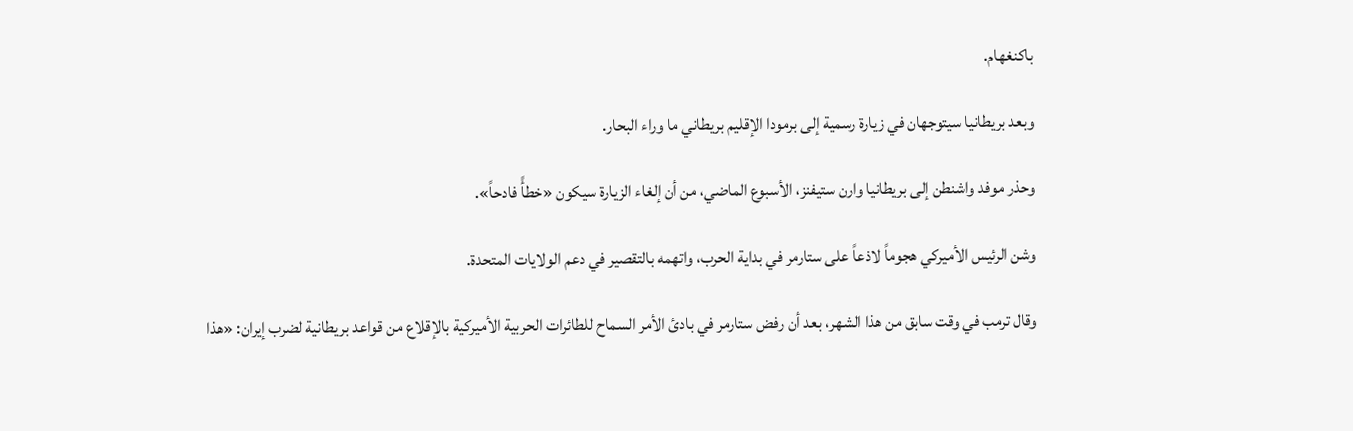باكنغهام.

وبعد بريطانيا سيتوجهان في زيارة رسمية إلى برمودا الإقليم بريطاني ما وراء البحار.

وحذر موفد واشنطن إلى بريطانيا وارن ستيفنز، الأسبوع الماضي، من أن إلغاء الزيارة سيكون «خطأً فادحاً».

وشن الرئيس الأميركي هجوماً لاذعاً على ستارمر في بداية الحرب، واتهمه بالتقصير في دعم الولايات المتحدة.

وقال ترمب في وقت سابق من هذا الشهر، بعد أن رفض ستارمر في بادئ الأمر السماح للطائرات الحربية الأميركية بالإقلاع من قواعد بريطانية لضرب إيران: «هذا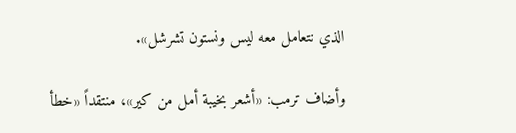الذي نتعامل معه ليس ونستون تشرشل».

وأضاف ترمب: «أشعر بخيبة أمل من كير»، منتقداً «خطأ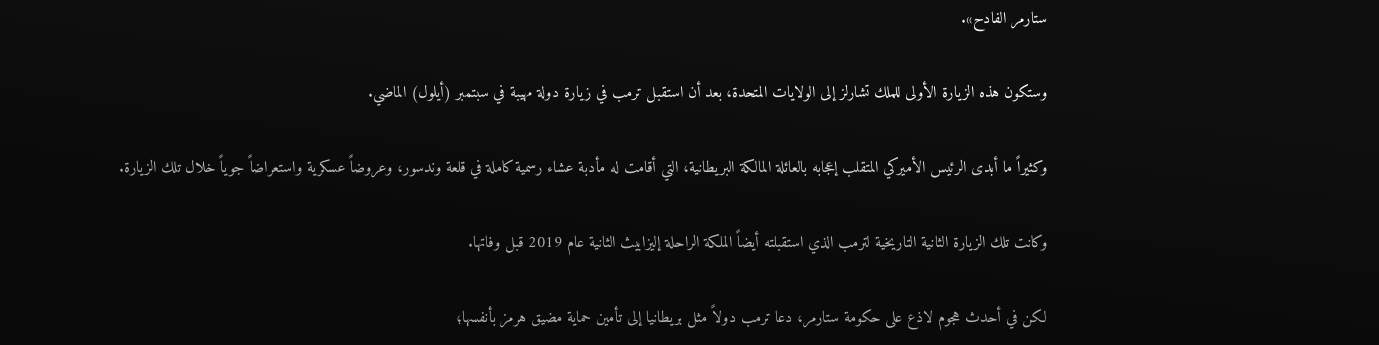ستارمر الفادح».

وستكون هذه الزيارة الأولى للملك تشارلز إلى الولايات المتحدة، بعد أن استقبل ترمب في زيارة دولة مهيبة في سبتمبر (أيلول) الماضي.

وكثيراً ما أبدى الرئيس الأميركي المتقلب إعجابه بالعائلة المالكة البريطانية، التي أقامت له مأدبة عشاء رسمية كاملة في قلعة وندسور، وعروضاً عسكرية واستعراضاً جوياً خلال تلك الزيارة.

وكانت تلك الزيارة الثانية التاريخية لترمب الذي استقبلته أيضاً الملكة الراحلة إليزابيث الثانية عام 2019 قبل وفاتها.

لكن في أحدث هجوم لاذع على حكومة ستارمر، دعا ترمب دولاً مثل بريطانيا إلى تأمين حماية مضيق هرمز بأنفسها؛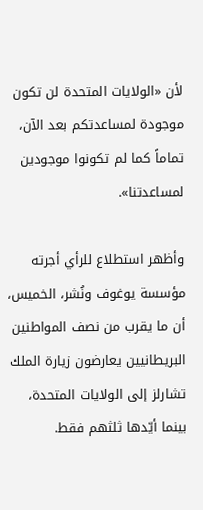لأن «الولايات المتحدة لن تكون موجودة لمساعدتكم بعد الآن، تماماً كما لم تكونوا موجودين لمساعدتنا».

وأظهر استطلاع للرأي أجرته مؤسسة يوغوف ونُشر، الخميس، أن ما يقرب من نصف المواطنين البريطانيين يعارضون زيارة الملك تشارلز إلى الولايات المتحدة، بينما أيّدها ثلثهم فقط.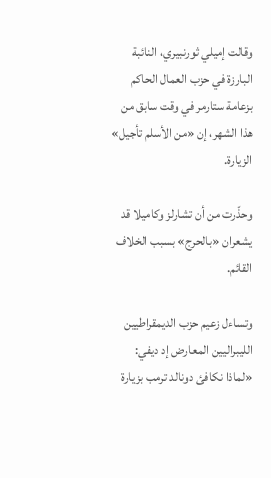وقالت إميلي ثورنبيري، النائبة البارزة في حزب العمال الحاكم بزعامة ستارمر في وقت سابق من هذا الشهر، إن «من الأسلم تأجيل» الزيارة.

وحذّرت من أن تشارلز وكاميلا قد يشعران «بالحرج» بسبب الخلاف القائم.

وتساءل زعيم حزب الديمقراطيين الليبراليين المعارض إد ديفي: «لماذا نكافئ دونالد ترمب بزيارة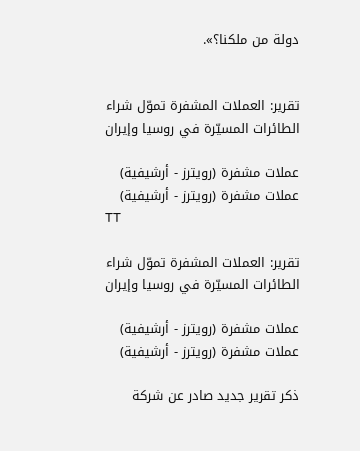دولة من ملكنا؟».


تقرير: العملات المشفرة تموّل شراء الطائرات المسيّرة في روسيا وإيران

عملات مشفرة (رويترز - أرشيفية)
عملات مشفرة (رويترز - أرشيفية)
TT

تقرير: العملات المشفرة تموّل شراء الطائرات المسيّرة في روسيا وإيران

عملات مشفرة (رويترز - أرشيفية)
عملات مشفرة (رويترز - أرشيفية)

ذكر تقرير جديد صادر عن شركة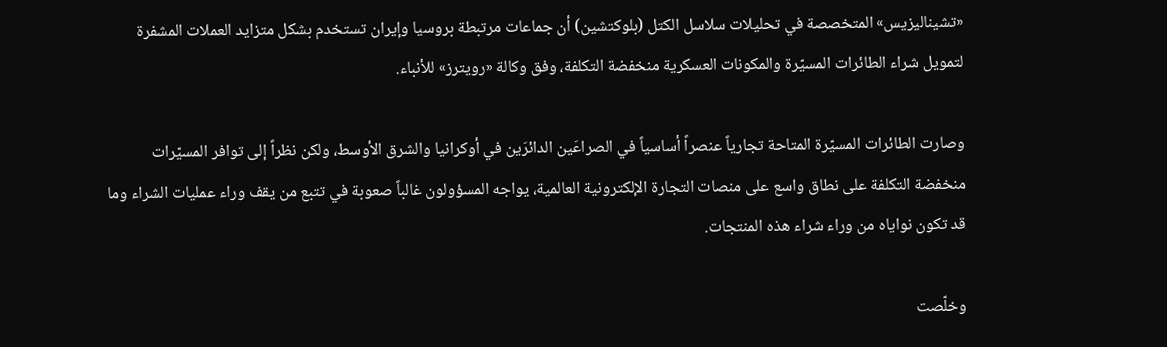«تشيناليزيس» المتخصصة في تحليلات سلاسل الكتل (بلوكتشين) أن جماعات مرتبطة بروسيا وإيران تستخدم بشكل متزايد العملات المشفرة لتمويل شراء الطائرات المسيّرة والمكونات العسكرية منخفضة التكلفة، وفق وكالة «رويترز» للأنباء.

وصارت الطائرات المسيّرة المتاحة تجارياً عنصراً أساسياً في الصراعَين الدائرَين في أوكرانيا والشرق الأوسط، ولكن نظراً إلى توافر المسيّرات منخفضة التكلفة على نطاق واسع على منصات التجارة الإلكترونية العالمية، يواجه المسؤولون غالباً صعوبة في تتبع من يقف وراء عمليات الشراء وما قد تكون نواياه من وراء شراء هذه المنتجات.

وخلّصت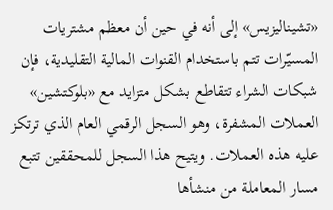«تشيناليزيس» إلى أنه في حين أن معظم مشتريات المسيّرات تتم باستخدام القنوات المالية التقليدية، فإن شبكات الشراء تتقاطع بشكل متزايد مع «بلوكتشين» العملات المشفرة، وهو السجل الرقمي العام الذي ترتكز عليه هذه العملات. ويتيح هذا السجل للمحققين تتبع مسار المعاملة من منشأها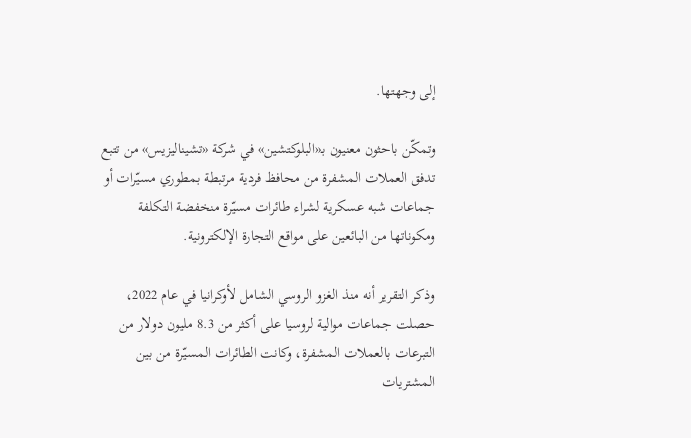إلى وجهتها.

وتمكّن باحثون معنيون بـ«البلوكتشين» في شركة «تشيناليزيس» من تتبع تدفق العملات المشفرة من محافظ فردية مرتبطة بمطوري مسيّرات أو جماعات شبه عسكرية لشراء طائرات مسيّرة منخفضة التكلفة ومكوناتها من البائعين على مواقع التجارة الإلكترونية.

وذكر التقرير أنه منذ الغزو الروسي الشامل لأوكرانيا في عام 2022، حصلت جماعات موالية لروسيا على أكثر من 8.3 مليون دولار من التبرعات بالعملات المشفرة، وكانت الطائرات المسيّرة من بين المشتريات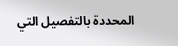المحددة بالتفصيل التي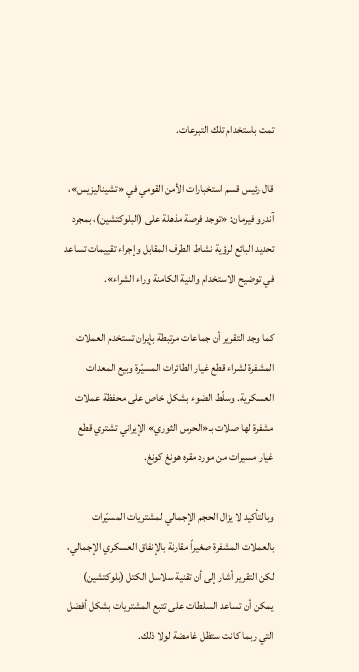تمت باستخدام تلك التبرعات.

قال رئيس قسم استخبارات الأمن القومي في «تشيناليزيس»، آندرو فيرمان: «توجد فرصة مذهلة على (البلوكتشين)، بمجرد تحديد البائع لرؤية نشاط الطرف المقابل وإجراء تقييمات تساعد في توضيح الاستخدام والنية الكامنة وراء الشراء».

كما وجد التقرير أن جماعات مرتبطة بإيران تستخدم العملات المشفرة لشراء قطع غيار الطائرات المسيّرة وبيع المعدات العسكرية. وسلّط الضوء بشكل خاص على محفظة عملات مشفرة لها صلات بـ«الحرس الثوري» الإيراني تشتري قطع غيار مسيرات من مورد مقره هونغ كونغ.

وبالتأكيد لا يزال الحجم الإجمالي لمشتريات المسيّرات بالعملات المشفرة صغيراً مقارنة بالإنفاق العسكري الإجمالي، لكن التقرير أشار إلى أن تقنية سلاسل الكتل (بلوكتشين) يمكن أن تساعد السلطات على تتبع المشتريات بشكل أفضل التي ربما كانت ستظل غامضة لولا ذلك.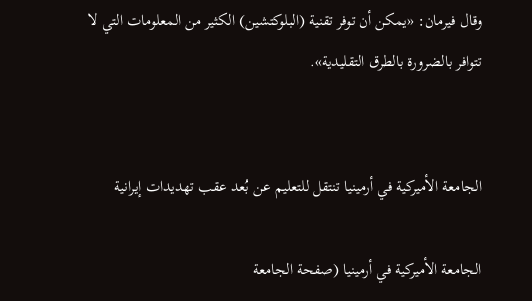وقال فيرمان: «يمكن أن توفر تقنية (البلوكتشين) الكثير من المعلومات التي لا تتوافر بالضرورة بالطرق التقليدية».


الجامعة الأميركية في أرمينيا تنتقل للتعليم عن بُعد عقب تهديدات إيرانية

الجامعة الأميركية في أرمينيا (صفحة الجامعة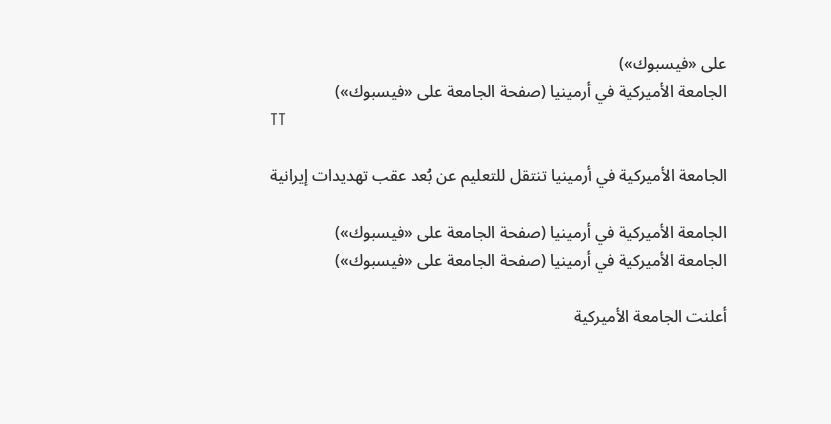على «فيسبوك»)
الجامعة الأميركية في أرمينيا (صفحة الجامعة على «فيسبوك»)
TT

الجامعة الأميركية في أرمينيا تنتقل للتعليم عن بُعد عقب تهديدات إيرانية

الجامعة الأميركية في أرمينيا (صفحة الجامعة على «فيسبوك»)
الجامعة الأميركية في أرمينيا (صفحة الجامعة على «فيسبوك»)

أعلنت الجامعة الأميركية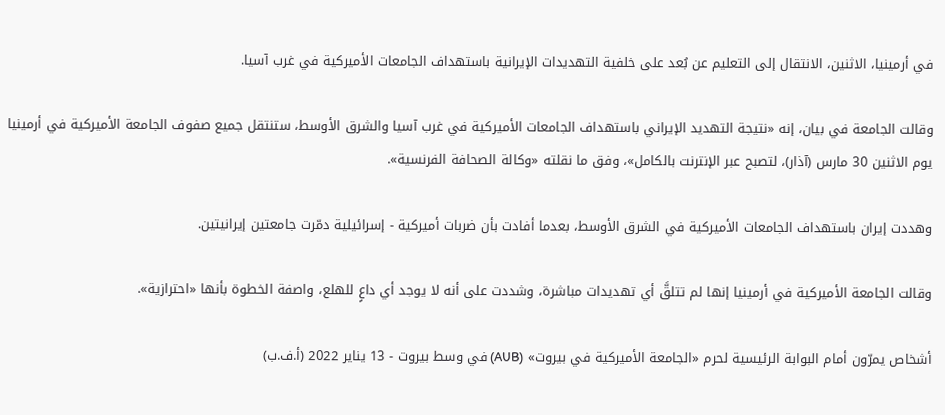في أرمينيا، الاثنين، الانتقال إلى التعليم عن بُعد على خلفية التهديدات الإيرانية باستهداف الجامعات الأميركية في غرب آسيا.

وقالت الجامعة في بيان، إنه «نتيجة التهديد الإيراني باستهداف الجامعات الأميركية في غرب آسيا والشرق الأوسط، ستنتقل جميع صفوف الجامعة الأميركية في أرمينيا يوم الاثنين 30 مارس (آذار)، لتصبح عبر الإنترنت بالكامل»، وفق ما نقلته «وكالة الصحافة الفرنسية».

وهددت إيران باستهداف الجامعات الأميركية في الشرق الأوسط، بعدما أفادت بأن ضربات أميركية - إسرائيلية دمّرت جامعتين إيرانيتين.

وقالت الجامعة الأميركية في أرمينيا إنها لم تتلقَّ أي تهديدات مباشرة، وشددت على أنه لا يوجد أي داعٍ للهلع، واصفة الخطوة بأنها «احترازية».

أشخاص يمرّون أمام البوابة الرئيسية لحرم «الجامعة الأميركية في بيروت» (AUB) في وسط بيروت - 13 يناير 2022 (أ.ف.ب)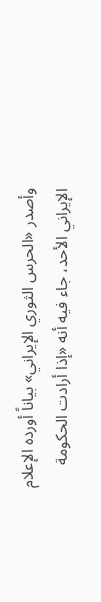وأصدر «الحرس الثوري الإيراني» بياناً أورده الإعلام الإيراني الأحد، جاء فيه أنه «إذا أرادت الحكومة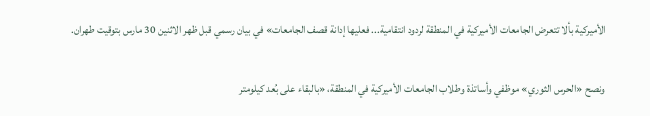الأميركية بألا تتعرض الجامعات الأميركية في المنطقة لردود انتقامية... فعليها إدانة قصف الجامعات» في بيان رسمي قبل ظهر الاثنين 30 مارس بتوقيت طهران.

ونصح «الحرس الثوري» موظفي وأساتذة وطلاب الجامعات الأميركية في المنطقة، «بالبقاء على بُعد كيلومتر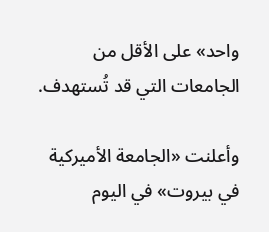واحد» على الأقل من الجامعات التي قد تُستهدف.

وأعلنت «الجامعة الأميركية في بيروت» في اليوم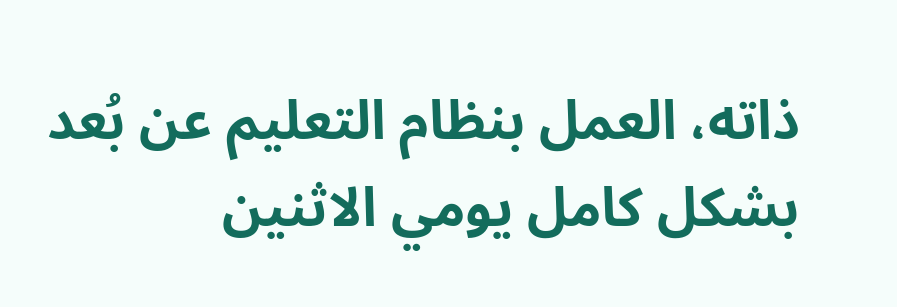ذاته، العمل بنظام التعليم عن بُعد بشكل كامل يومي الاثنين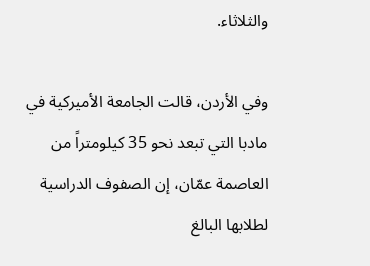والثلاثاء.

وفي الأردن، قالت الجامعة الأميركية في مادبا التي تبعد نحو 35 كيلومتراً من العاصمة عمّان، إن الصفوف الدراسية لطلابها البالغ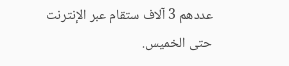عددهم 3 آلاف ستقام عبر الإنترنت حتى الخميس.